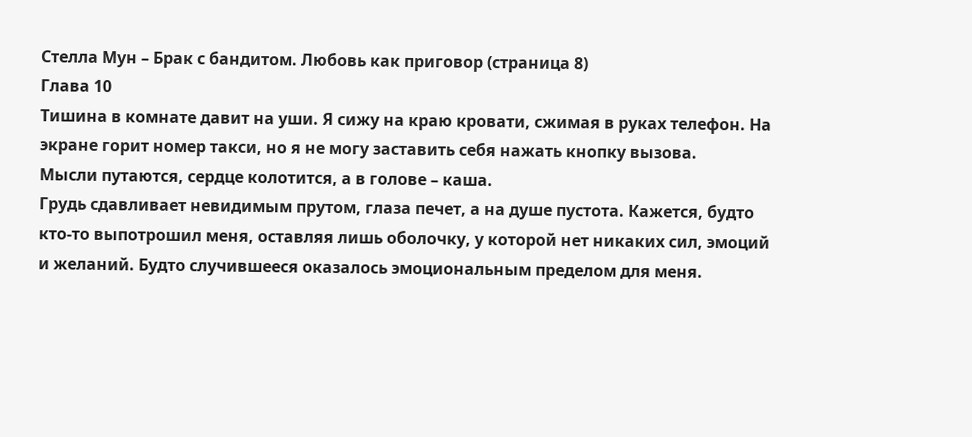Стелла Мун – Брак с бандитом. Любовь как приговор (страница 8)
Глава 10
Тишина в комнате давит на уши. Я сижу на краю кровати, сжимая в руках телефон. На экране горит номер такси, но я не могу заставить себя нажать кнопку вызова.
Мысли путаются, сердце колотится, а в голове – каша.
Грудь сдавливает невидимым прутом, глаза печет, а на душе пустота. Кажется, будто кто-то выпотрошил меня, оставляя лишь оболочку, у которой нет никаких сил, эмоций и желаний. Будто случившееся оказалось эмоциональным пределом для меня.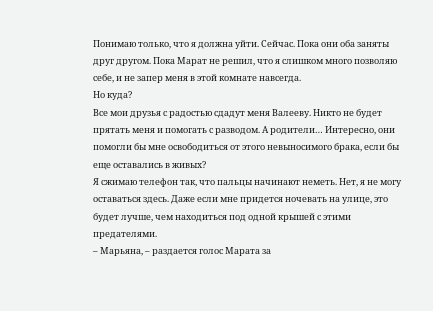Понимаю только, что я должна уйти. Сейчас. Пока они оба заняты друг другом. Пока Марат не решил, что я слишком много позволяю себе, и не запер меня в этой комнате навсегда.
Но куда?
Все мои друзья с радостью сдадут меня Валееву. Никто не будет прятать меня и помогать с разводом. А родители… Интересно, они помогли бы мне освободиться от этого невыносимого брака, если бы еще оставались в живых?
Я сжимаю телефон так, что пальцы начинают неметь. Нет, я не могу оставаться здесь. Даже если мне придется ночевать на улице, это будет лучше, чем находиться под одной крышей с этими предателями.
– Марьяна, – раздается голос Марата за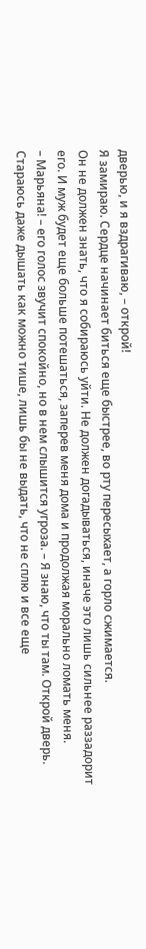дверью, и я вздрагиваю, – открой!
Я замираю. Сердце начинает биться еще быстрее, во рту пересыхает, а горло сжимается.
Он не должен знать, что я собираюсь уйти. Не должен догадываться, иначе это лишь сильнее раззадорит его. И муж будет еще больше потешаться, заперев меня дома и продолжая морально ломать меня.
– Марьяна! – его голос звучит спокойно, но в нем слышится угроза. – Я знаю, что ты там. Открой дверь.
Стараюсь даже дышать как можно тише, лишь бы не выдать, что не сплю и все еще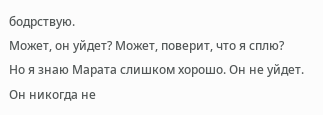бодрствую.
Может, он уйдет? Может, поверит, что я сплю?
Но я знаю Марата слишком хорошо. Он не уйдет. Он никогда не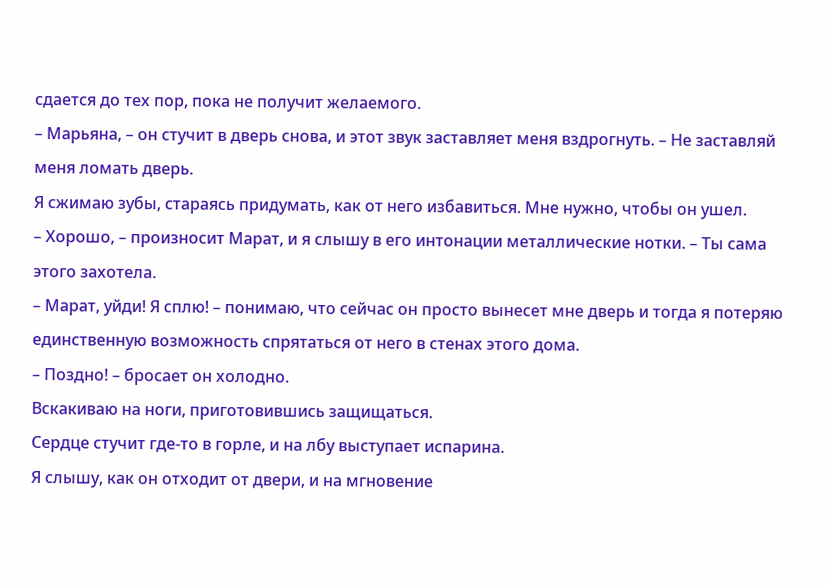сдается до тех пор, пока не получит желаемого.
– Марьяна, – он стучит в дверь снова, и этот звук заставляет меня вздрогнуть. – Не заставляй меня ломать дверь.
Я сжимаю зубы, стараясь придумать, как от него избавиться. Мне нужно, чтобы он ушел.
– Хорошо, – произносит Марат, и я слышу в его интонации металлические нотки. – Ты сама этого захотела.
– Марат, уйди! Я сплю! – понимаю, что сейчас он просто вынесет мне дверь и тогда я потеряю единственную возможность спрятаться от него в стенах этого дома.
– Поздно! – бросает он холодно.
Вскакиваю на ноги, приготовившись защищаться.
Сердце стучит где-то в горле, и на лбу выступает испарина.
Я слышу, как он отходит от двери, и на мгновение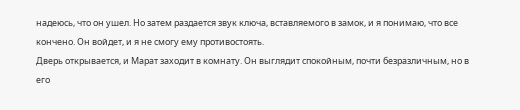надеюсь, что он ушел. Но затем раздается звук ключа, вставляемого в замок, и я понимаю, что все кончено. Он войдет, и я не смогу ему противостоять.
Дверь открывается, и Марат заходит в комнату. Он выглядит спокойным, почти безразличным, но в его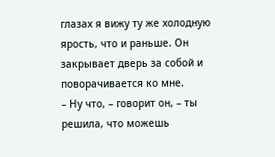глазах я вижу ту же холодную ярость, что и раньше. Он закрывает дверь за собой и поворачивается ко мне.
– Ну что, – говорит он, – ты решила, что можешь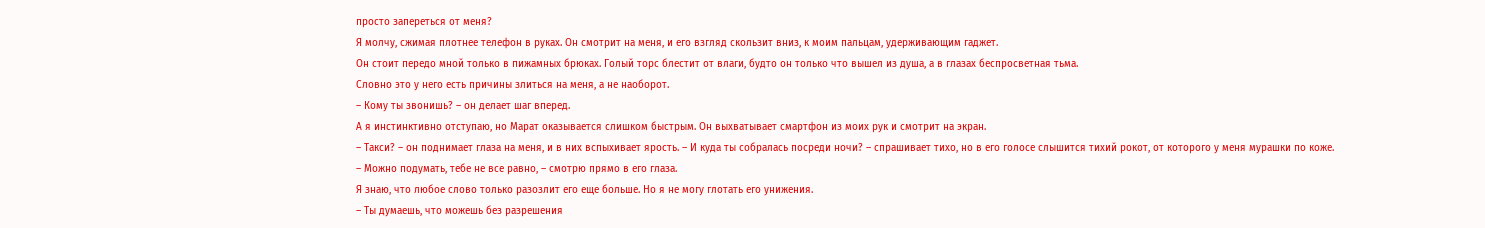просто запереться от меня?
Я молчу, сжимая плотнее телефон в руках. Он смотрит на меня, и его взгляд скользит вниз, к моим пальцам, удерживающим гаджет.
Он стоит передо мной только в пижамных брюках. Голый торс блестит от влаги, будто он только что вышел из душа, а в глазах беспросветная тьма.
Словно это у него есть причины злиться на меня, а не наоборот.
– Кому ты звонишь? – он делает шаг вперед.
А я инстинктивно отступаю, но Марат оказывается слишком быстрым. Он выхватывает смартфон из моих рук и смотрит на экран.
– Такси? – он поднимает глаза на меня, и в них вспыхивает ярость. – И куда ты собралась посреди ночи? – спрашивает тихо, но в его голосе слышится тихий рокот, от которого у меня мурашки по коже.
– Можно подумать, тебе не все равно, – смотрю прямо в его глаза.
Я знаю, что любое слово только разозлит его еще больше. Но я не могу глотать его унижения.
– Ты думаешь, что можешь без разрешения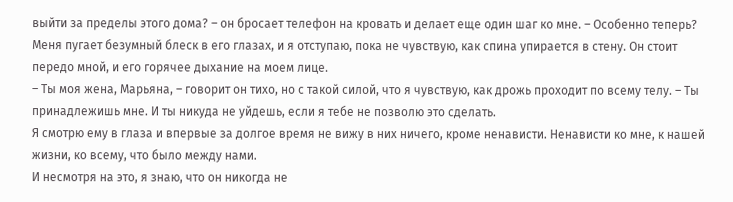выйти за пределы этого дома? – он бросает телефон на кровать и делает еще один шаг ко мне. – Особенно теперь?
Меня пугает безумный блеск в его глазах, и я отступаю, пока не чувствую, как спина упирается в стену. Он стоит передо мной, и его горячее дыхание на моем лице.
– Ты моя жена, Марьяна, – говорит он тихо, но с такой силой, что я чувствую, как дрожь проходит по всему телу. – Ты принадлежишь мне. И ты никуда не уйдешь, если я тебе не позволю это сделать.
Я смотрю ему в глаза и впервые за долгое время не вижу в них ничего, кроме ненависти. Ненависти ко мне, к нашей жизни, ко всему, что было между нами.
И несмотря на это, я знаю, что он никогда не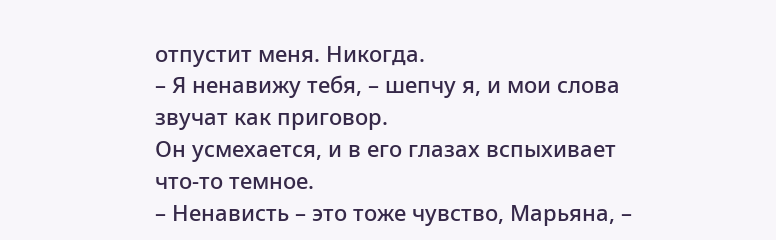отпустит меня. Никогда.
– Я ненавижу тебя, – шепчу я, и мои слова звучат как приговор.
Он усмехается, и в его глазах вспыхивает что-то темное.
– Ненависть – это тоже чувство, Марьяна, –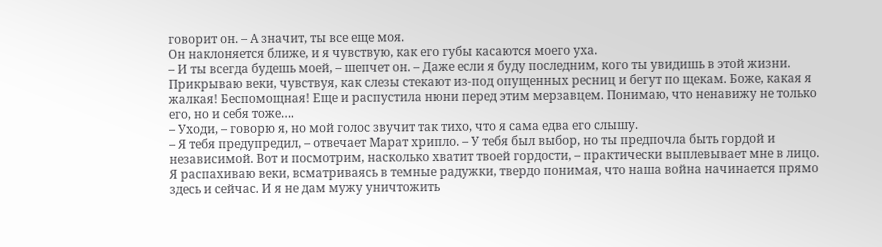говорит он. – А значит, ты все еще моя.
Он наклоняется ближе, и я чувствую, как его губы касаются моего уха.
– И ты всегда будешь моей, – шепчет он. – Даже если я буду последним, кого ты увидишь в этой жизни.
Прикрываю веки, чувствуя, как слезы стекают из-под опущенных ресниц и бегут по щекам. Боже, какая я жалкая! Беспомощная! Еще и распустила нюни перед этим мерзавцем. Понимаю, что ненавижу не только его, но и себя тоже….
– Уходи, – говорю я, но мой голос звучит так тихо, что я сама едва его слышу.
– Я тебя предупредил, – отвечает Марат хрипло. – У тебя был выбор, но ты предпочла быть гордой и независимой. Вот и посмотрим, насколько хватит твоей гордости, – практически выплевывает мне в лицо.
Я распахиваю веки, всматриваясь в темные радужки, твердо понимая, что наша война начинается прямо здесь и сейчас. И я не дам мужу уничтожить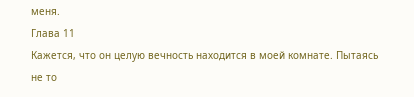меня.
Глава 11
Кажется, что он целую вечность находится в моей комнате. Пытаясь не то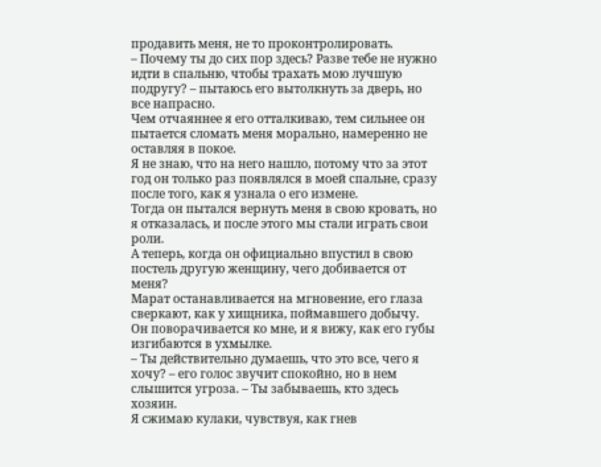продавить меня, не то проконтролировать.
– Почему ты до сих пор здесь? Разве тебе не нужно идти в спальню, чтобы трахать мою лучшую подругу? – пытаюсь его вытолкнуть за дверь, но все напрасно.
Чем отчаяннее я его отталкиваю, тем сильнее он пытается сломать меня морально, намеренно не оставляя в покое.
Я не знаю, что на него нашло, потому что за этот год он только раз появлялся в моей спальне, сразу после того, как я узнала о его измене.
Тогда он пытался вернуть меня в свою кровать, но я отказалась, и после этого мы стали играть свои роли.
А теперь, когда он официально впустил в свою постель другую женщину, чего добивается от меня?
Марат останавливается на мгновение, его глаза сверкают, как у хищника, поймавшего добычу. Он поворачивается ко мне, и я вижу, как его губы изгибаются в ухмылке.
– Ты действительно думаешь, что это все, чего я хочу? – его голос звучит спокойно, но в нем слышится угроза. – Ты забываешь, кто здесь хозяин.
Я сжимаю кулаки, чувствуя, как гнев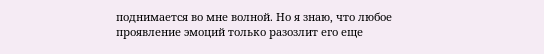поднимается во мне волной. Но я знаю, что любое проявление эмоций только разозлит его еще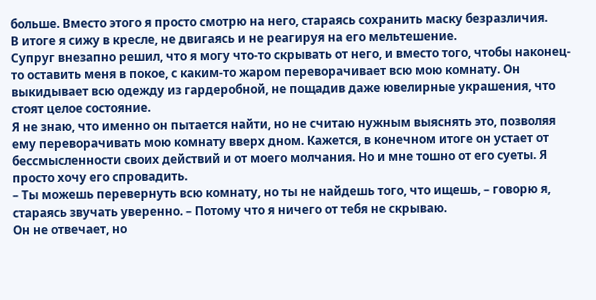больше. Вместо этого я просто смотрю на него, стараясь сохранить маску безразличия.
В итоге я сижу в кресле, не двигаясь и не реагируя на его мельтешение.
Супруг внезапно решил, что я могу что-то скрывать от него, и вместо того, чтобы наконец-то оставить меня в покое, с каким-то жаром переворачивает всю мою комнату. Он выкидывает всю одежду из гардеробной, не пощадив даже ювелирные украшения, что стоят целое состояние.
Я не знаю, что именно он пытается найти, но не считаю нужным выяснять это, позволяя ему переворачивать мою комнату вверх дном. Кажется, в конечном итоге он устает от бессмысленности своих действий и от моего молчания. Но и мне тошно от его суеты. Я просто хочу его спровадить.
– Ты можешь перевернуть всю комнату, но ты не найдешь того, что ищешь, – говорю я, стараясь звучать уверенно. – Потому что я ничего от тебя не скрываю.
Он не отвечает, но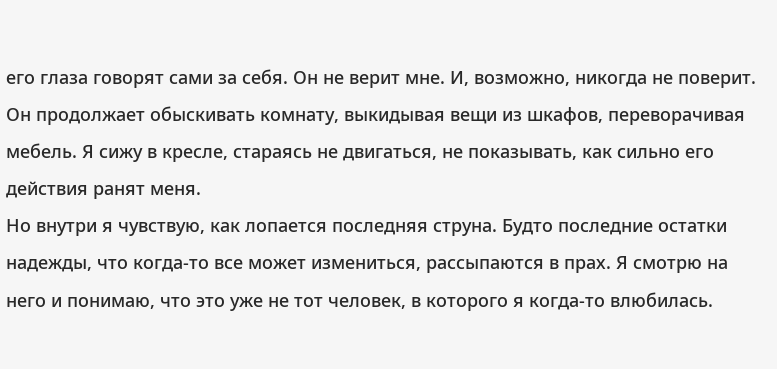его глаза говорят сами за себя. Он не верит мне. И, возможно, никогда не поверит. Он продолжает обыскивать комнату, выкидывая вещи из шкафов, переворачивая мебель. Я сижу в кресле, стараясь не двигаться, не показывать, как сильно его действия ранят меня.
Но внутри я чувствую, как лопается последняя струна. Будто последние остатки надежды, что когда-то все может измениться, рассыпаются в прах. Я смотрю на него и понимаю, что это уже не тот человек, в которого я когда-то влюбилась.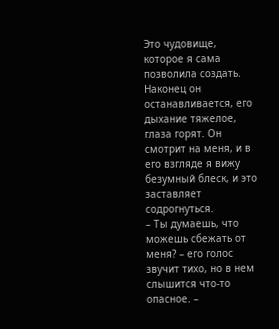Это чудовище, которое я сама позволила создать.
Наконец он останавливается, его дыхание тяжелое, глаза горят. Он смотрит на меня, и в его взгляде я вижу безумный блеск, и это заставляет содрогнуться.
– Ты думаешь, что можешь сбежать от меня? – его голос звучит тихо, но в нем слышится что-то опасное. –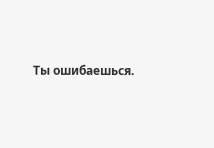Ты ошибаешься.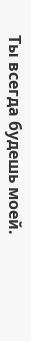Ты всегда будешь моей.